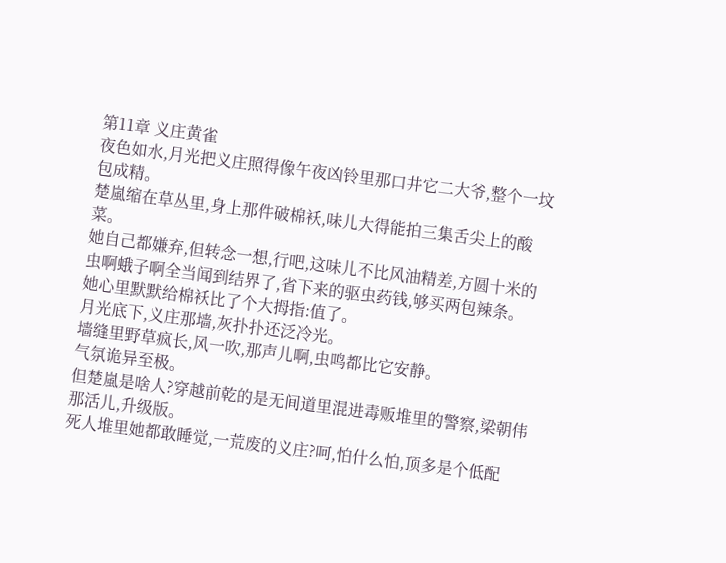第11章 义庄黄雀
夜色如水,月光把义庄照得像午夜凶铃里那口井它二大爷,整个一坟包成精。
楚嵐缩在草丛里,身上那件破棉袄,味儿大得能拍三集舌尖上的酸菜。
她自己都嫌弃,但转念一想,行吧,这味儿不比风油精差,方圆十米的虫啊蛾子啊全当闻到结界了,省下来的驱虫药钱,够买两包辣条。
她心里默默给棉袄比了个大拇指:值了。
月光底下,义庄那墙,灰扑扑还泛冷光。
墙缝里野草疯长,风一吹,那声儿啊,虫鸣都比它安静。
气氛诡异至极。
但楚嵐是啥人?穿越前乾的是无间道里混进毒贩堆里的警察,梁朝伟那活儿,升级版。
死人堆里她都敢睡觉,一荒废的义庄?呵,怕什么怕,顶多是个低配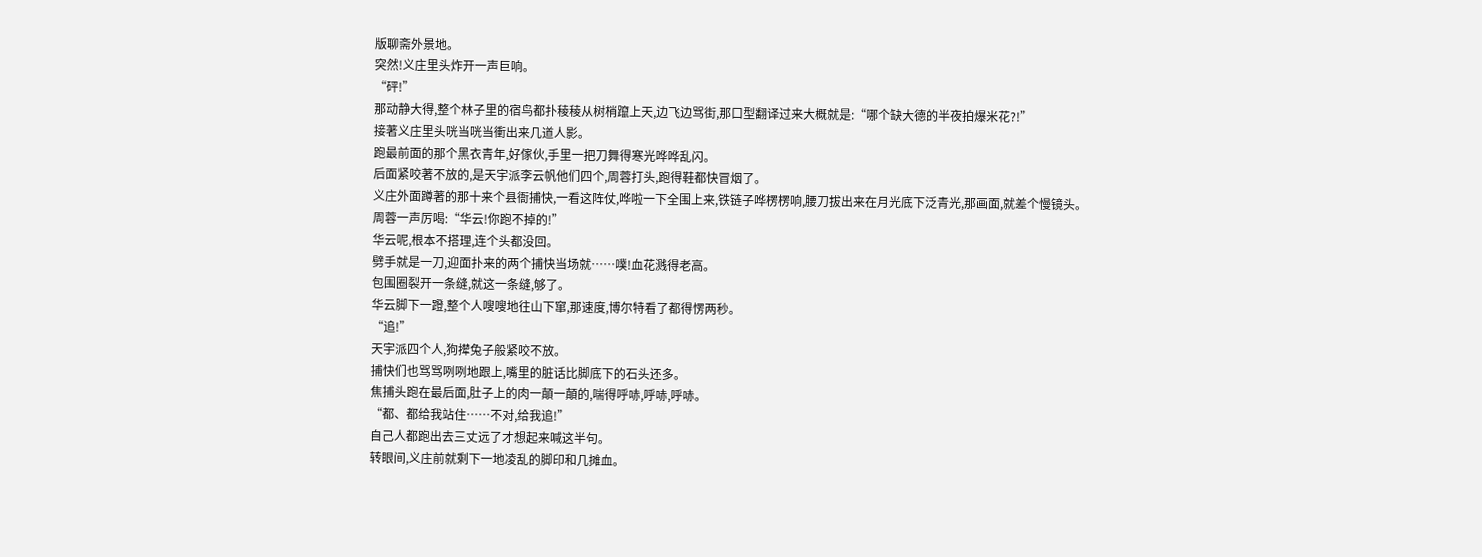版聊斋外景地。
突然!义庄里头炸开一声巨响。
“砰!”
那动静大得,整个林子里的宿鸟都扑稜稜从树梢躥上天,边飞边骂街,那口型翻译过来大概就是:“哪个缺大德的半夜拍爆米花?!”
接著义庄里头咣当咣当衝出来几道人影。
跑最前面的那个黑衣青年,好傢伙,手里一把刀舞得寒光哗哗乱闪。
后面紧咬著不放的,是天宇派李云帆他们四个,周蓉打头,跑得鞋都快冒烟了。
义庄外面蹲著的那十来个县衙捕快,一看这阵仗,哗啦一下全围上来,铁链子哗楞楞响,腰刀拔出来在月光底下泛青光,那画面,就差个慢镜头。
周蓉一声厉喝:“华云!你跑不掉的!”
华云呢,根本不搭理,连个头都没回。
劈手就是一刀,迎面扑来的两个捕快当场就……噗!血花溅得老高。
包围圈裂开一条缝,就这一条缝,够了。
华云脚下一蹬,整个人嗖嗖地往山下窜,那速度,博尔特看了都得愣两秒。
“追!”
天宇派四个人,狗撵兔子般紧咬不放。
捕快们也骂骂咧咧地跟上,嘴里的脏话比脚底下的石头还多。
焦捕头跑在最后面,肚子上的肉一顛一顛的,喘得呼哧,呼哧,呼哧。
“都、都给我站住……不对,给我追!”
自己人都跑出去三丈远了才想起来喊这半句。
转眼间,义庄前就剩下一地凌乱的脚印和几摊血。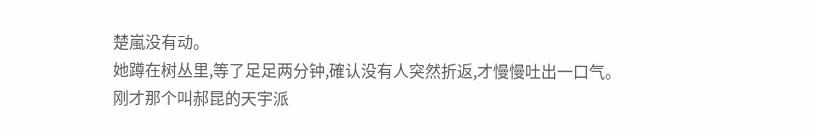楚嵐没有动。
她蹲在树丛里,等了足足两分钟,確认没有人突然折返,才慢慢吐出一口气。
刚才那个叫郝昆的天宇派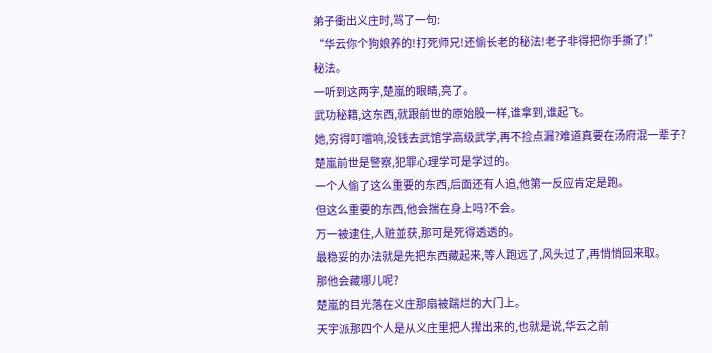弟子衝出义庄时,骂了一句:
“华云你个狗娘养的!打死师兄!还偷长老的秘法!老子非得把你手撕了!”
秘法。
一听到这两字,楚嵐的眼睛,亮了。
武功秘籍,这东西,就跟前世的原始股一样,谁拿到,谁起飞。
她,穷得叮噹响,没钱去武馆学高级武学,再不捡点漏?难道真要在汤府混一辈子?
楚嵐前世是警察,犯罪心理学可是学过的。
一个人偷了这么重要的东西,后面还有人追,他第一反应肯定是跑。
但这么重要的东西,他会揣在身上吗?不会。
万一被逮住,人赃並获,那可是死得透透的。
最稳妥的办法就是先把东西藏起来,等人跑远了,风头过了,再悄悄回来取。
那他会藏哪儿呢?
楚嵐的目光落在义庄那扇被踹烂的大门上。
天宇派那四个人是从义庄里把人撵出来的,也就是说,华云之前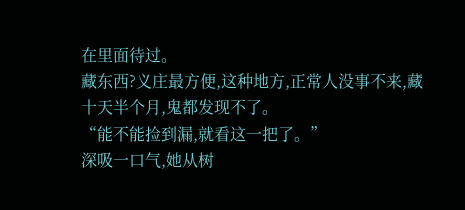在里面待过。
藏东西?义庄最方便,这种地方,正常人没事不来,藏十天半个月,鬼都发现不了。
“能不能捡到漏,就看这一把了。”
深吸一口气,她从树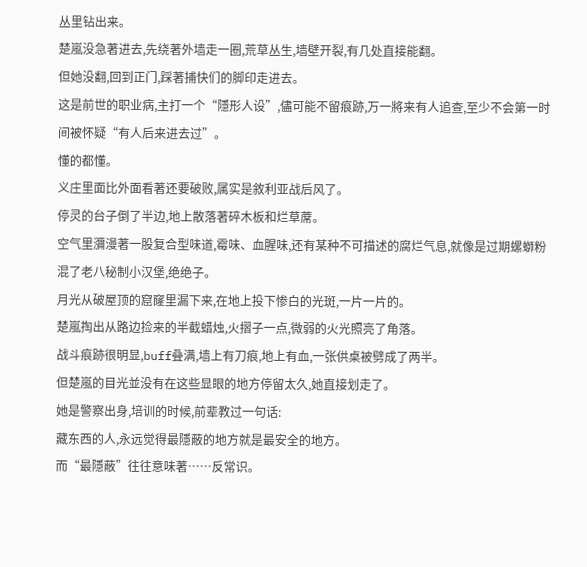丛里钻出来。
楚嵐没急著进去,先绕著外墙走一圈,荒草丛生,墙壁开裂,有几处直接能翻。
但她没翻,回到正门,踩著捕快们的脚印走进去。
这是前世的职业病,主打一个“隱形人设”,儘可能不留痕跡,万一將来有人追查,至少不会第一时间被怀疑“有人后来进去过”。
懂的都懂。
义庄里面比外面看著还要破败,属实是敘利亚战后风了。
停灵的台子倒了半边,地上散落著碎木板和烂草蓆。
空气里瀰漫著一股复合型味道,霉味、血腥味,还有某种不可描述的腐烂气息,就像是过期螺螄粉混了老八秘制小汉堡,绝绝子。
月光从破屋顶的窟窿里漏下来,在地上投下惨白的光斑,一片一片的。
楚嵐掏出从路边捡来的半截蜡烛,火摺子一点,微弱的火光照亮了角落。
战斗痕跡很明显,buff叠满,墙上有刀痕,地上有血,一张供桌被劈成了两半。
但楚嵐的目光並没有在这些显眼的地方停留太久,她直接划走了。
她是警察出身,培训的时候,前辈教过一句话:
藏东西的人,永远觉得最隱蔽的地方就是最安全的地方。
而“最隱蔽”往往意味著……反常识。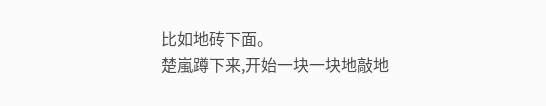比如地砖下面。
楚嵐蹲下来,开始一块一块地敲地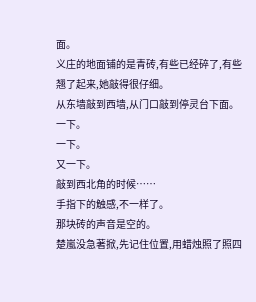面。
义庄的地面铺的是青砖,有些已经碎了,有些翘了起来,她敲得很仔细。
从东墙敲到西墙,从门口敲到停灵台下面。
一下。
一下。
又一下。
敲到西北角的时候……
手指下的触感,不一样了。
那块砖的声音是空的。
楚嵐没急著掀,先记住位置,用蜡烛照了照四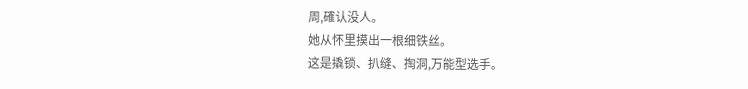周,確认没人。
她从怀里摸出一根细铁丝。
这是撬锁、扒缝、掏洞,万能型选手。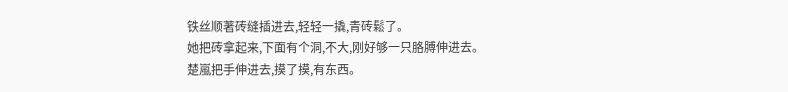铁丝顺著砖缝插进去,轻轻一撬,青砖鬆了。
她把砖拿起来,下面有个洞,不大,刚好够一只胳膊伸进去。
楚嵐把手伸进去,摸了摸,有东西。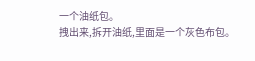一个油纸包。
拽出来,拆开油纸,里面是一个灰色布包。